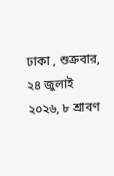ঢাকা , শুক্রবার, ২৪ জুলাই ২০২৬, ৮ শ্রাবণ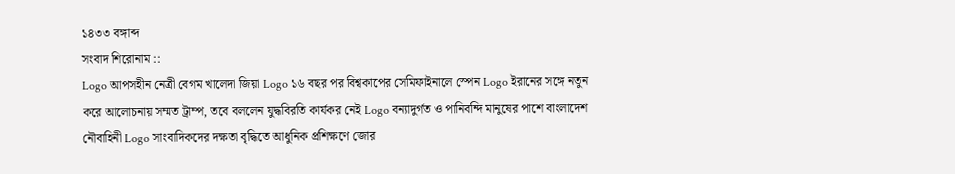১৪৩৩ বঙ্গাব্দ
সংবাদ শিরোনাম ::
Logo আপসহীন নেত্রী বেগম খালেদা জিয়া Logo ১৬ বছর পর বিশ্বকাপের সেমিফাইনালে স্পেন Logo ইরানের সঙ্গে নতুন করে আলোচনায় সম্মত ট্রাম্প, তবে বললেন যুদ্ধবিরতি কার্যকর নেই Logo বন্যাদুর্গত ও পানিবন্দি মানুষের পাশে বাংলাদেশ নৌবাহিনী Logo সাংবাদিকদের দক্ষতা বৃদ্ধিতে আধুনিক প্রশিক্ষণে জোর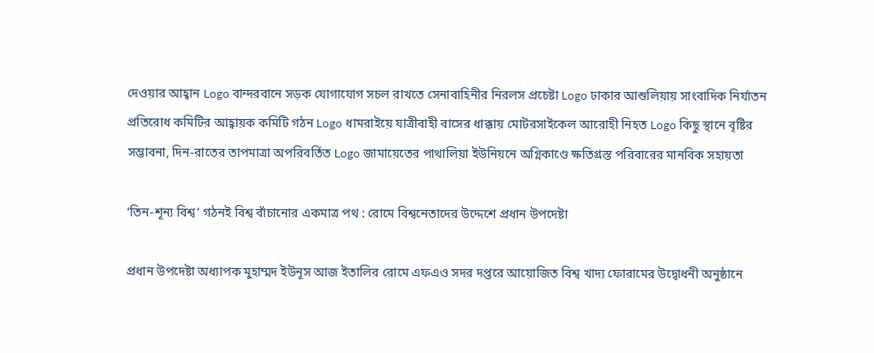দেওয়ার আহ্বান Logo বান্দরবানে সড়ক যোগাযোগ সচল রাখতে সেনাবাহিনীর নিরলস প্রচেষ্টা Logo ঢাকার আশুলিয়ায় সাংবাদিক নির্যাতন প্রতিরোধ কমিটির আহ্বায়ক কমিটি গঠন Logo ধামরাইয়ে যাত্রীবাহী বাসের ধাক্কায় মোটরসাইকেল আরোহী নিহত Logo কিছু স্থানে বৃষ্টির সম্ভাবনা, দিন-রাতের তাপমাত্রা অপরিবর্তিত Logo জামায়েতের পাথালিয়া ইউনিয়নে অগ্নিকাণ্ডে ক্ষতিগ্রস্ত পরিবারের মানবিক সহায়তা

‘তিন-শূন্য বিশ্ব’ গঠনই বিশ্ব বাঁচানোর একমাত্র পথ : রোমে বিশ্বনেতাদের উদ্দেশে প্রধান উপদেষ্টা

প্রধান উপদেষ্টা অধ্যাপক মুহাম্মদ ইউনূস আজ ইতালির রোমে এফএও সদর দপ্তরে আয়োজিত বিশ্ব খাদ্য ফোরামের উদ্বোধনী অনুষ্ঠানে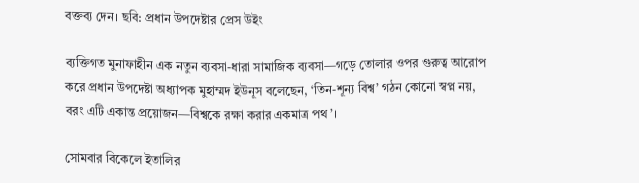বক্তব্য দেন। ছবি: প্রধান উপদেষ্টার প্রেস উইং

ব্যক্তিগত মুনাফাহীন এক নতুন ব্যবসা-ধারা সামাজিক ব্যবসা—গড়ে তোলার ওপর গুরুত্ব আরোপ করে প্রধান উপদেষ্টা অধ্যাপক মুহাম্মদ ইউনূস বলেছেন, ‘তিন-শূন্য বিশ্ব’ গঠন কোনো স্বপ্ন নয়, বরং এটি একান্ত প্রয়োজন—বিশ্বকে রক্ষা করার একমাত্র পথ’।

সোমবার বিকেলে ইতালির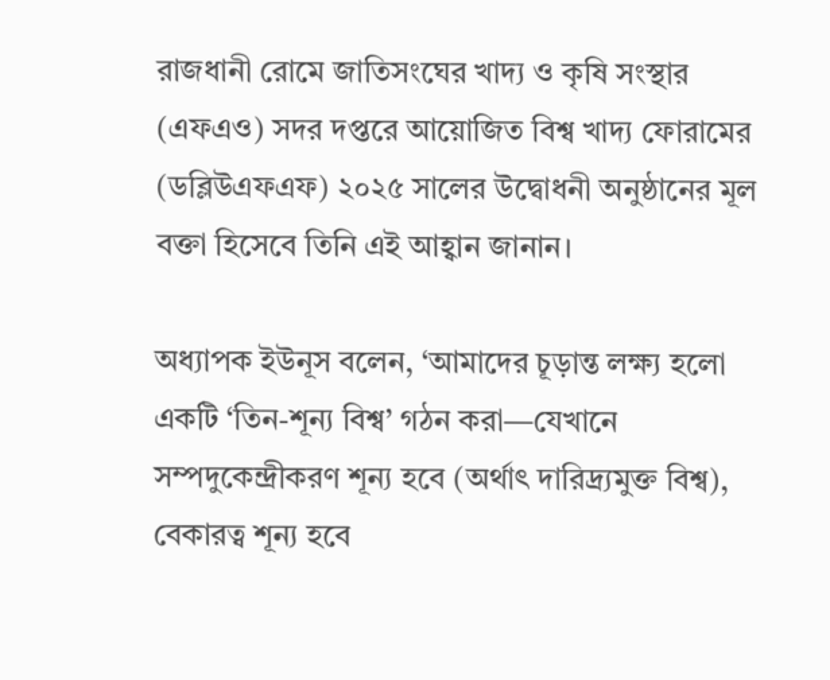রাজধানী রোমে জাতিসংঘের খাদ্য ও কৃষি সংস্থার (এফএও) সদর দপ্তরে আয়োজিত বিশ্ব খাদ্য ফোরামের (ডব্লিউএফএফ) ২০২৫ সালের উদ্বোধনী অনুষ্ঠানের মূল বক্তা হিসেবে তিনি এই আহ্বান জানান।

অধ্যাপক ইউনূস বলেন, ‘আমাদের চূড়ান্ত লক্ষ্য হলো একটি ‘তিন-শূন্য বিশ্ব’ গঠন করা—যেখানে সম্পদুকেন্দ্রীকরণ শূন্য হবে (অর্থাৎ দারিদ্র্যমুক্ত বিশ্ব), বেকারত্ব শূন্য হবে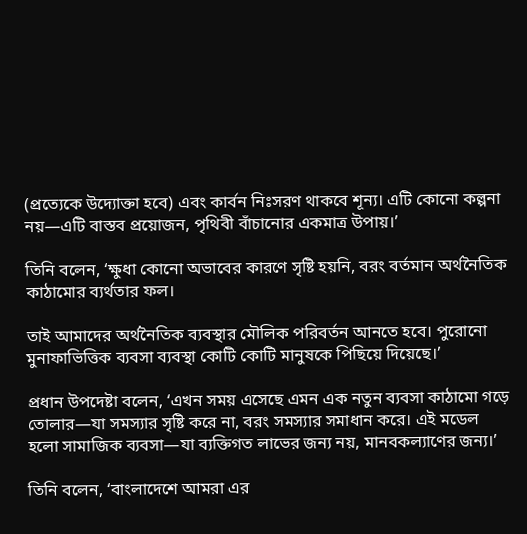(প্রত্যেকে উদ্যোক্তা হবে) এবং কার্বন নিঃসরণ থাকবে শূন্য। এটি কোনো কল্পনা নয়—এটি বাস্তব প্রয়োজন, পৃথিবী বাঁচানোর একমাত্র উপায়।’

তিনি বলেন, ‘ক্ষুধা কোনো অভাবের কারণে সৃষ্টি হয়নি, বরং বর্তমান অর্থনৈতিক কাঠামোর ব্যর্থতার ফল।

তাই আমাদের অর্থনৈতিক ব্যবস্থার মৌলিক পরিবর্তন আনতে হবে। পুরোনো মুনাফাভিত্তিক ব্যবসা ব্যবস্থা কোটি কোটি মানুষকে পিছিয়ে দিয়েছে।’

প্রধান উপদেষ্টা বলেন, ‘এখন সময় এসেছে এমন এক নতুন ব্যবসা কাঠামো গড়ে তোলার—যা সমস্যার সৃষ্টি করে না, বরং সমস্যার সমাধান করে। এই মডেল হলো সামাজিক ব্যবসা—যা ব্যক্তিগত লাভের জন্য নয়, মানবকল্যাণের জন্য।’

তিনি বলেন, ‘বাংলাদেশে আমরা এর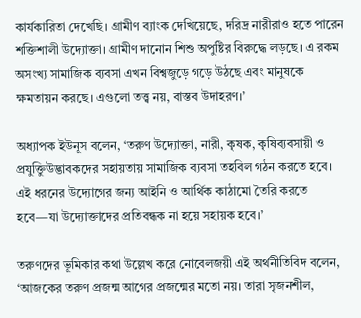কার্যকারিতা দেখেছি। গ্রামীণ ব্যাংক দেখিয়েছে, দরিদ্র নারীরাও হতে পারেন শক্তিশালী উদ্যোক্তা। গ্রামীণ দানোন শিশু অপুষ্টির বিরুদ্ধে লড়ছে। এ রকম অসংখ্য সামাজিক ব্যবসা এখন বিশ্বজুড়ে গড়ে উঠছে এবং মানুষকে ক্ষমতায়ন করছে। এগুলো তত্ত্ব নয়, বাস্তব উদাহরণ।’

অধ্যাপক ইউনূস বলেন, ‘তরুণ উদ্যোক্তা, নারী, কৃষক, কৃষিব্যবসায়ী ও প্রযুক্তিুউদ্ভাবকদের সহায়তায় সামাজিক ব্যবসা তহবিল গঠন করতে হবে। এই ধরনের উদ্যোগের জন্য আইনি ও আর্থিক কাঠামো তৈরি করতে হবে—যা উদ্যোক্তাদের প্রতিবন্ধক না হয়ে সহায়ক হবে।’

তরুণদের ভূমিকার কথা উল্লেখ করে নোবেলজয়ী এই অর্থনীতিবিদ বলেন, ‘আজকের তরুণ প্রজন্ম আগের প্রজন্মের মতো নয়। তারা সৃজনশীল,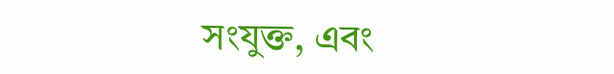সংযুক্ত, এবং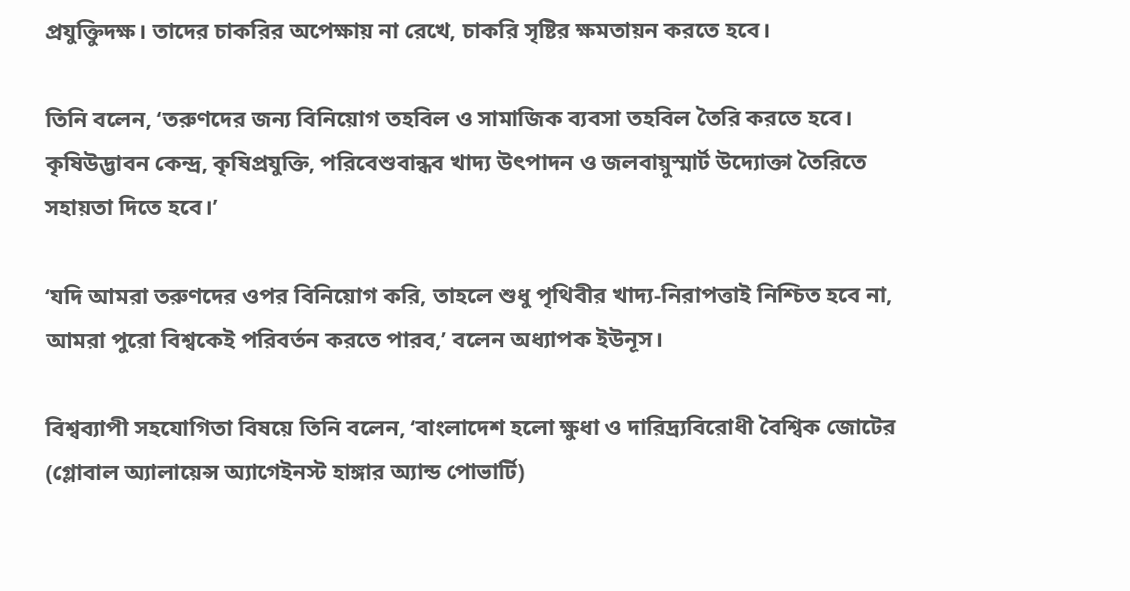প্রযুক্তিুদক্ষ। তাদের চাকরির অপেক্ষায় না রেখে, চাকরি সৃষ্টির ক্ষমতায়ন করতে হবে।

তিনি বলেন, ‘তরুণদের জন্য বিনিয়োগ তহবিল ও সামাজিক ব্যবসা তহবিল তৈরি করতে হবে। কৃষিউদ্ভাবন কেন্দ্র, কৃষিপ্রযুক্তি, পরিবেশুবান্ধব খাদ্য উৎপাদন ও জলবায়ুস্মার্ট উদ্যোক্তা তৈরিতে সহায়তা দিতে হবে।’

‘যদি আমরা তরুণদের ওপর বিনিয়োগ করি, তাহলে শুধু পৃথিবীর খাদ্য-নিরাপত্তাই নিশ্চিত হবে না, আমরা পুরো বিশ্বকেই পরিবর্তন করতে পারব,’ বলেন অধ্যাপক ইউনূস।

বিশ্বব্যাপী সহযোগিতা বিষয়ে তিনি বলেন, ‘বাংলাদেশ হলো ক্ষুধা ও দারিদ্র্যবিরোধী বৈশ্বিক জোটের (গ্লোবাল অ্যালায়েন্স অ্যাগেইনস্ট হাঙ্গার অ্যান্ড পোভার্টি)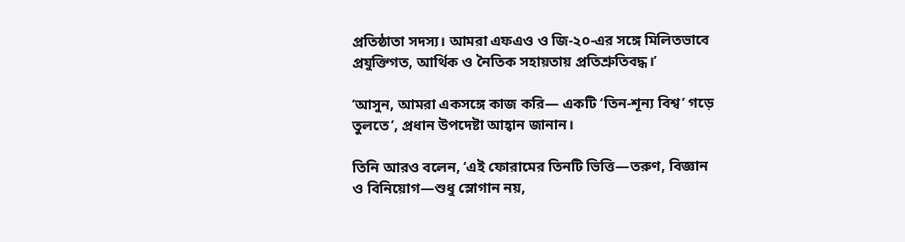প্রতিষ্ঠাতা সদস্য। আমরা এফএও ও জি-২০-এর সঙ্গে মিলিতভাবে প্রযুক্তিগত, আর্থিক ও নৈতিক সহায়তায় প্রতিশ্রুতিবদ্ধ।’

‘আসুন, আমরা একসঙ্গে কাজ করি— একটি ‘তিন-শূন্য বিশ্ব’ গড়ে তুলতে’, প্রধান উপদেষ্টা আহ্বান জানান।

তিনি আরও বলেন, ‘এই ফোরামের তিনটি ভিত্তি—তরুণ, বিজ্ঞান ও বিনিয়োগ—শুধু স্লোগান নয়,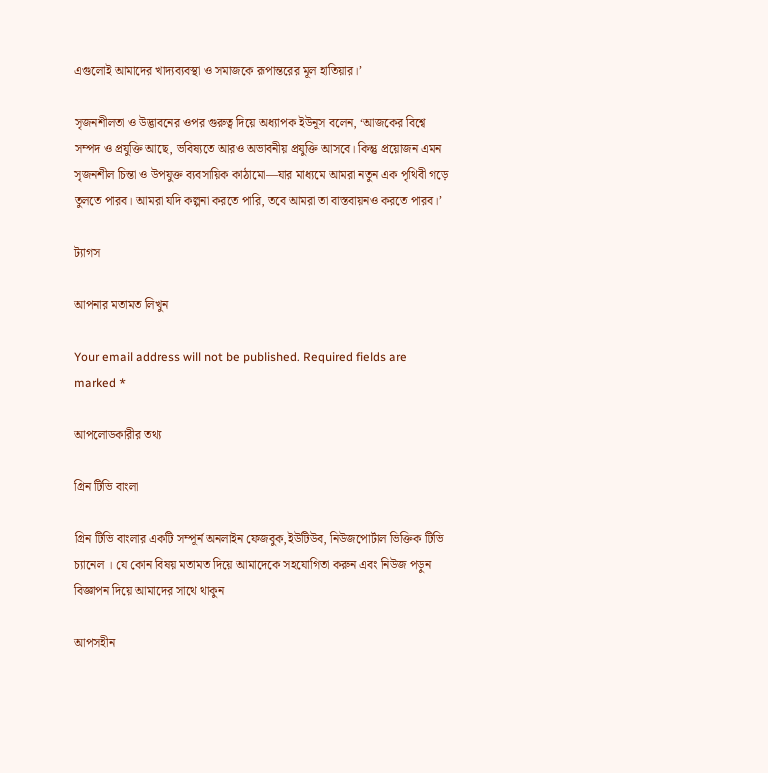এগুলোই আমাদের খাদ্যব্যবস্থা ও সমাজকে রূপান্তরের মূল হাতিয়ার।’

সৃজনশীলতা ও উদ্ভাবনের ওপর গুরুত্ব দিয়ে অধ্যাপক ইউনূস বলেন, ‘আজকের বিশ্বে সম্পদ ও প্রযুক্তি আছে, ভবিষ্যতে আরও অভাবনীয় প্রযুক্তি আসবে। কিন্তু প্রয়োজন এমন সৃজনশীল চিন্তা ও উপযুক্ত ব্যবসায়িক কাঠামো—যার মাধ্যমে আমরা নতুন এক পৃথিবী গড়ে তুলতে পারব। আমরা যদি কল্পনা করতে পারি, তবে আমরা তা বাস্তবায়নও করতে পারব।’

ট্যাগস

আপনার মতামত লিখুন

Your email address will not be published. Required fields are marked *

আপলোডকারীর তথ্য

গ্রিন টিভি বাংলা

গ্রিন টিভি বাংলার একটি সম্পূর্ন অনলাইন ফেজবুক,ইউটিউব, নিউজপোর্টাল ভিক্তিক টিভি চ্যানেল । যে কোন বিষয় মতামত দিয়ে আমাদেকে সহযোগিতা করুন এবং নিউজ পড়ুন বিজ্ঞাপন দিয়ে আমাদের সাথে থাকুন

আপসহীন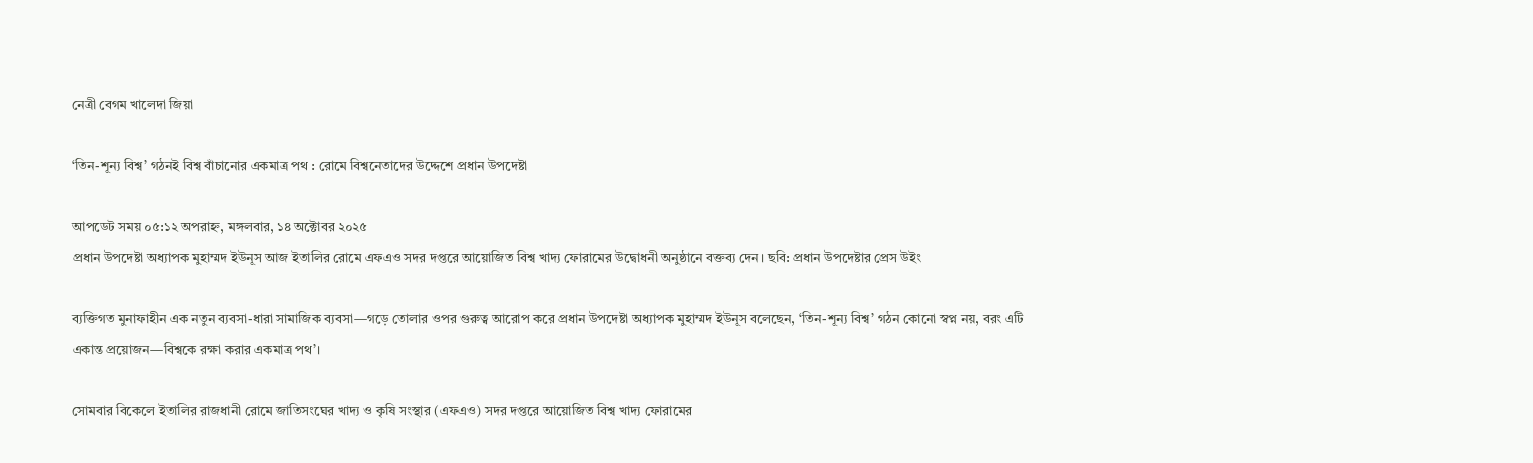নেত্রী বেগম খালেদা জিয়া

‘তিন-শূন্য বিশ্ব’ গঠনই বিশ্ব বাঁচানোর একমাত্র পথ : রোমে বিশ্বনেতাদের উদ্দেশে প্রধান উপদেষ্টা

আপডেট সময় ০৫:১২ অপরাহ্ন, মঙ্গলবার, ১৪ অক্টোবর ২০২৫
প্রধান উপদেষ্টা অধ্যাপক মুহাম্মদ ইউনূস আজ ইতালির রোমে এফএও সদর দপ্তরে আয়োজিত বিশ্ব খাদ্য ফোরামের উদ্বোধনী অনুষ্ঠানে বক্তব্য দেন। ছবি: প্রধান উপদেষ্টার প্রেস উইং

ব্যক্তিগত মুনাফাহীন এক নতুন ব্যবসা-ধারা সামাজিক ব্যবসা—গড়ে তোলার ওপর গুরুত্ব আরোপ করে প্রধান উপদেষ্টা অধ্যাপক মুহাম্মদ ইউনূস বলেছেন, ‘তিন-শূন্য বিশ্ব’ গঠন কোনো স্বপ্ন নয়, বরং এটি একান্ত প্রয়োজন—বিশ্বকে রক্ষা করার একমাত্র পথ’।

সোমবার বিকেলে ইতালির রাজধানী রোমে জাতিসংঘের খাদ্য ও কৃষি সংস্থার (এফএও) সদর দপ্তরে আয়োজিত বিশ্ব খাদ্য ফোরামের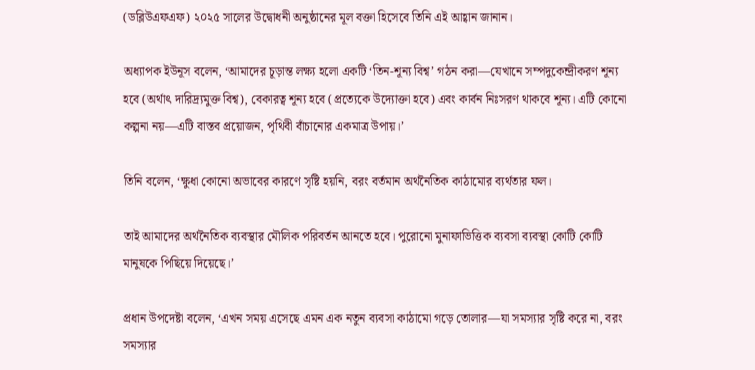(ডব্লিউএফএফ) ২০২৫ সালের উদ্বোধনী অনুষ্ঠানের মূল বক্তা হিসেবে তিনি এই আহ্বান জানান।

অধ্যাপক ইউনূস বলেন, ‘আমাদের চূড়ান্ত লক্ষ্য হলো একটি ‘তিন-শূন্য বিশ্ব’ গঠন করা—যেখানে সম্পদুকেন্দ্রীকরণ শূন্য হবে (অর্থাৎ দারিদ্র্যমুক্ত বিশ্ব), বেকারত্ব শূন্য হবে (প্রত্যেকে উদ্যোক্তা হবে) এবং কার্বন নিঃসরণ থাকবে শূন্য। এটি কোনো কল্পনা নয়—এটি বাস্তব প্রয়োজন, পৃথিবী বাঁচানোর একমাত্র উপায়।’

তিনি বলেন, ‘ক্ষুধা কোনো অভাবের কারণে সৃষ্টি হয়নি, বরং বর্তমান অর্থনৈতিক কাঠামোর ব্যর্থতার ফল।

তাই আমাদের অর্থনৈতিক ব্যবস্থার মৌলিক পরিবর্তন আনতে হবে। পুরোনো মুনাফাভিত্তিক ব্যবসা ব্যবস্থা কোটি কোটি মানুষকে পিছিয়ে দিয়েছে।’

প্রধান উপদেষ্টা বলেন, ‘এখন সময় এসেছে এমন এক নতুন ব্যবসা কাঠামো গড়ে তোলার—যা সমস্যার সৃষ্টি করে না, বরং সমস্যার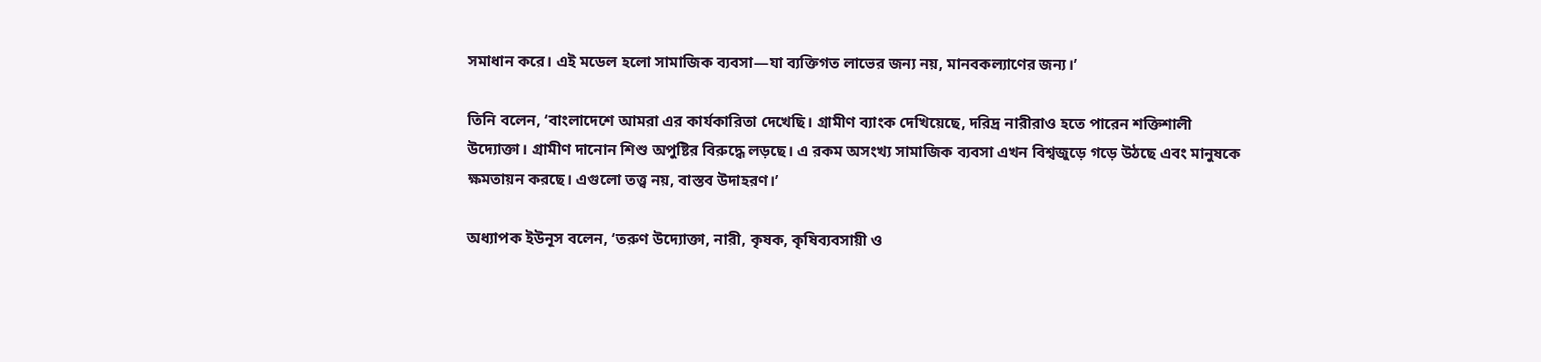সমাধান করে। এই মডেল হলো সামাজিক ব্যবসা—যা ব্যক্তিগত লাভের জন্য নয়, মানবকল্যাণের জন্য।’

তিনি বলেন, ‘বাংলাদেশে আমরা এর কার্যকারিতা দেখেছি। গ্রামীণ ব্যাংক দেখিয়েছে, দরিদ্র নারীরাও হতে পারেন শক্তিশালী উদ্যোক্তা। গ্রামীণ দানোন শিশু অপুষ্টির বিরুদ্ধে লড়ছে। এ রকম অসংখ্য সামাজিক ব্যবসা এখন বিশ্বজুড়ে গড়ে উঠছে এবং মানুষকে ক্ষমতায়ন করছে। এগুলো তত্ত্ব নয়, বাস্তব উদাহরণ।’

অধ্যাপক ইউনূস বলেন, ‘তরুণ উদ্যোক্তা, নারী, কৃষক, কৃষিব্যবসায়ী ও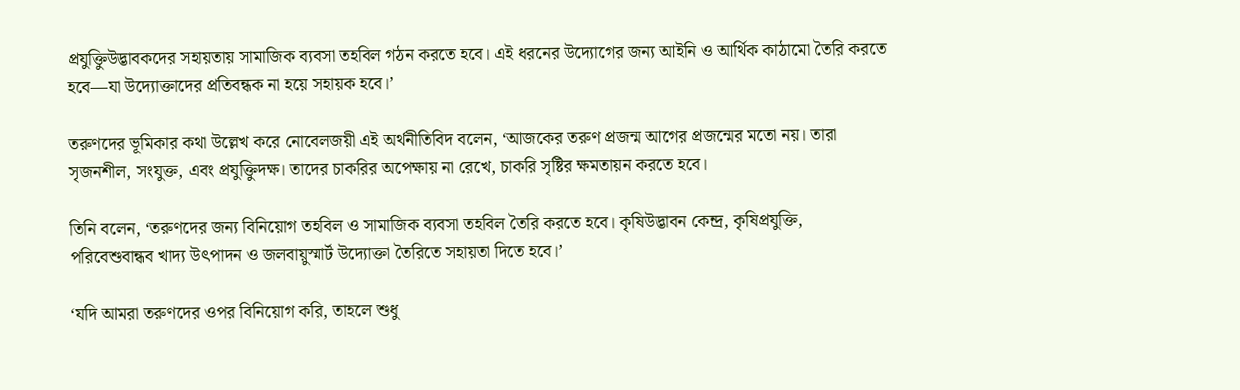প্রযুক্তিুউদ্ভাবকদের সহায়তায় সামাজিক ব্যবসা তহবিল গঠন করতে হবে। এই ধরনের উদ্যোগের জন্য আইনি ও আর্থিক কাঠামো তৈরি করতে হবে—যা উদ্যোক্তাদের প্রতিবন্ধক না হয়ে সহায়ক হবে।’

তরুণদের ভূমিকার কথা উল্লেখ করে নোবেলজয়ী এই অর্থনীতিবিদ বলেন, ‘আজকের তরুণ প্রজন্ম আগের প্রজন্মের মতো নয়। তারা সৃজনশীল, সংযুক্ত, এবং প্রযুক্তিুদক্ষ। তাদের চাকরির অপেক্ষায় না রেখে, চাকরি সৃষ্টির ক্ষমতায়ন করতে হবে।

তিনি বলেন, ‘তরুণদের জন্য বিনিয়োগ তহবিল ও সামাজিক ব্যবসা তহবিল তৈরি করতে হবে। কৃষিউদ্ভাবন কেন্দ্র, কৃষিপ্রযুক্তি, পরিবেশুবান্ধব খাদ্য উৎপাদন ও জলবায়ুস্মার্ট উদ্যোক্তা তৈরিতে সহায়তা দিতে হবে।’

‘যদি আমরা তরুণদের ওপর বিনিয়োগ করি, তাহলে শুধু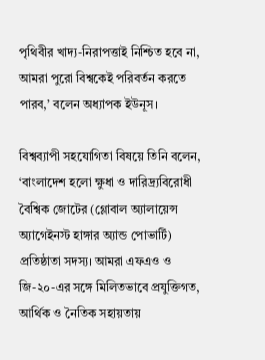পৃথিবীর খাদ্য-নিরাপত্তাই নিশ্চিত হবে না, আমরা পুরো বিশ্বকেই পরিবর্তন করতে পারব,’ বলেন অধ্যাপক ইউনূস।

বিশ্বব্যাপী সহযোগিতা বিষয়ে তিনি বলেন, ‘বাংলাদেশ হলো ক্ষুধা ও দারিদ্র্যবিরোধী বৈশ্বিক জোটের (গ্লোবাল অ্যালায়েন্স অ্যাগেইনস্ট হাঙ্গার অ্যান্ড পোভার্টি) প্রতিষ্ঠাতা সদস্য। আমরা এফএও ও জি-২০-এর সঙ্গে মিলিতভাবে প্রযুক্তিগত, আর্থিক ও নৈতিক সহায়তায়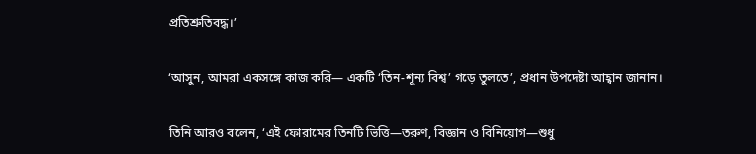প্রতিশ্রুতিবদ্ধ।’

‘আসুন, আমরা একসঙ্গে কাজ করি— একটি ‘তিন-শূন্য বিশ্ব’ গড়ে তুলতে’, প্রধান উপদেষ্টা আহ্বান জানান।

তিনি আরও বলেন, ‘এই ফোরামের তিনটি ভিত্তি—তরুণ, বিজ্ঞান ও বিনিয়োগ—শুধু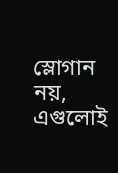স্লোগান নয়, এগুলোই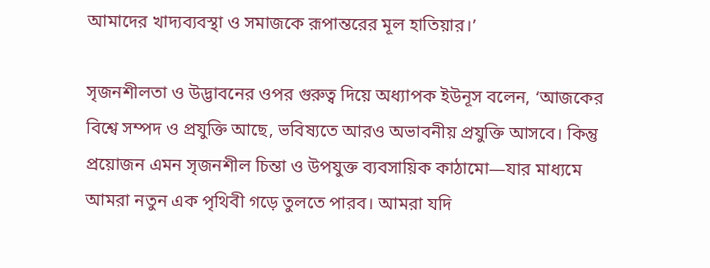আমাদের খাদ্যব্যবস্থা ও সমাজকে রূপান্তরের মূল হাতিয়ার।’

সৃজনশীলতা ও উদ্ভাবনের ওপর গুরুত্ব দিয়ে অধ্যাপক ইউনূস বলেন, ‘আজকের বিশ্বে সম্পদ ও প্রযুক্তি আছে, ভবিষ্যতে আরও অভাবনীয় প্রযুক্তি আসবে। কিন্তু প্রয়োজন এমন সৃজনশীল চিন্তা ও উপযুক্ত ব্যবসায়িক কাঠামো—যার মাধ্যমে আমরা নতুন এক পৃথিবী গড়ে তুলতে পারব। আমরা যদি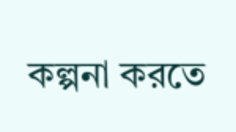কল্পনা করতে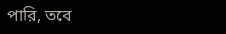পারি, তবে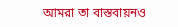আমরা তা বাস্তবায়নও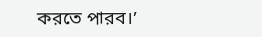করতে পারব।’